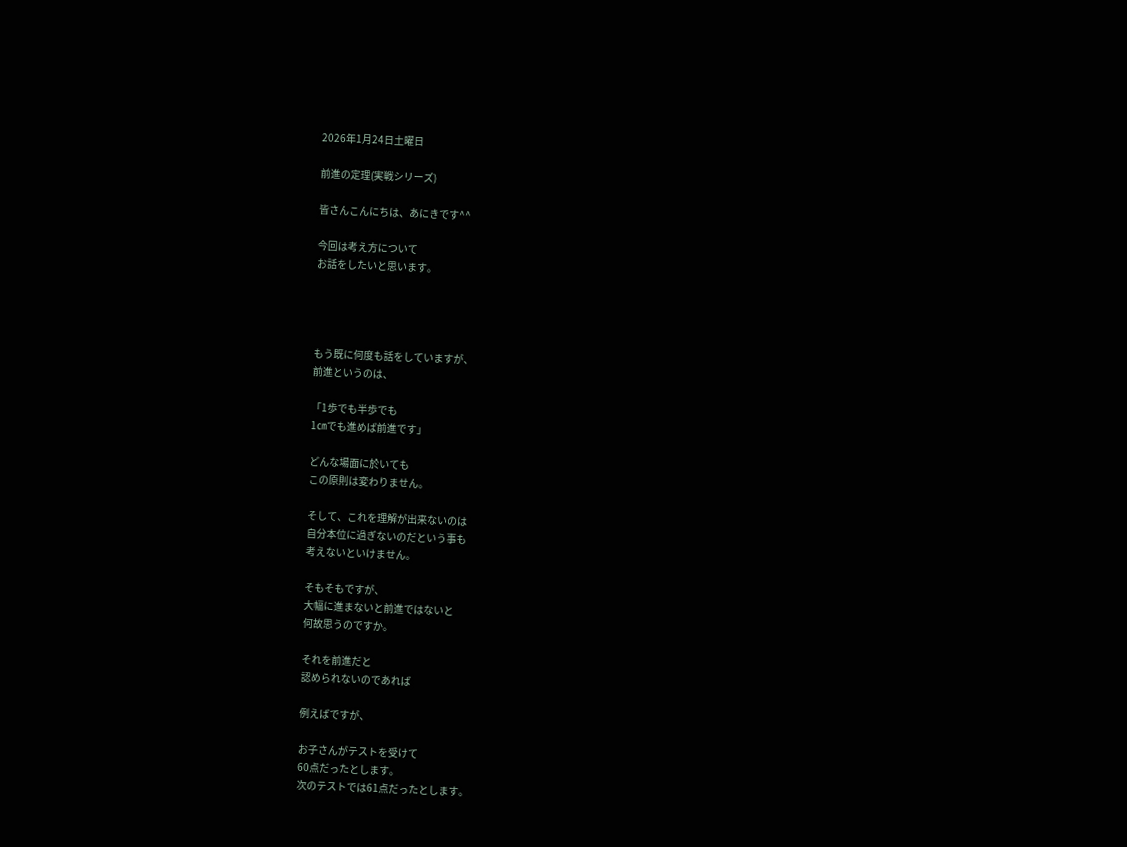2026年1月24日土曜日

前進の定理(実戦シリーズ)

皆さんこんにちは、あにきです^^

今回は考え方について
お話をしたいと思います。




もう既に何度も話をしていますが、
前進というのは、

「1歩でも半歩でも
1㎝でも進めば前進です」

どんな場面に於いても
この原則は変わりません。

そして、これを理解が出来ないのは
自分本位に過ぎないのだという事も
考えないといけません。

そもそもですが、
大幅に進まないと前進ではないと
何故思うのですか。

それを前進だと
認められないのであれば

例えばですが、

お子さんがテストを受けて
60点だったとします。
次のテストでは61点だったとします。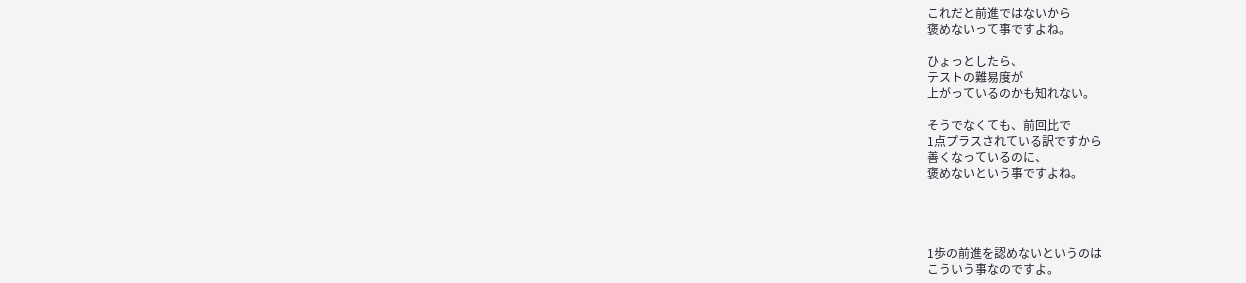これだと前進ではないから
褒めないって事ですよね。

ひょっとしたら、
テストの難易度が
上がっているのかも知れない。

そうでなくても、前回比で
1点プラスされている訳ですから
善くなっているのに、
褒めないという事ですよね。




1歩の前進を認めないというのは
こういう事なのですよ。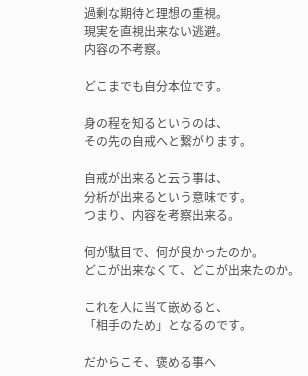過剰な期待と理想の重視。
現実を直視出来ない逃避。
内容の不考察。

どこまでも自分本位です。

身の程を知るというのは、
その先の自戒へと繋がります。

自戒が出来ると云う事は、
分析が出来るという意味です。
つまり、内容を考察出来る。

何が駄目で、何が良かったのか。
どこが出来なくて、どこが出来たのか。

これを人に当て嵌めると、
「相手のため」となるのです。

だからこそ、褒める事へ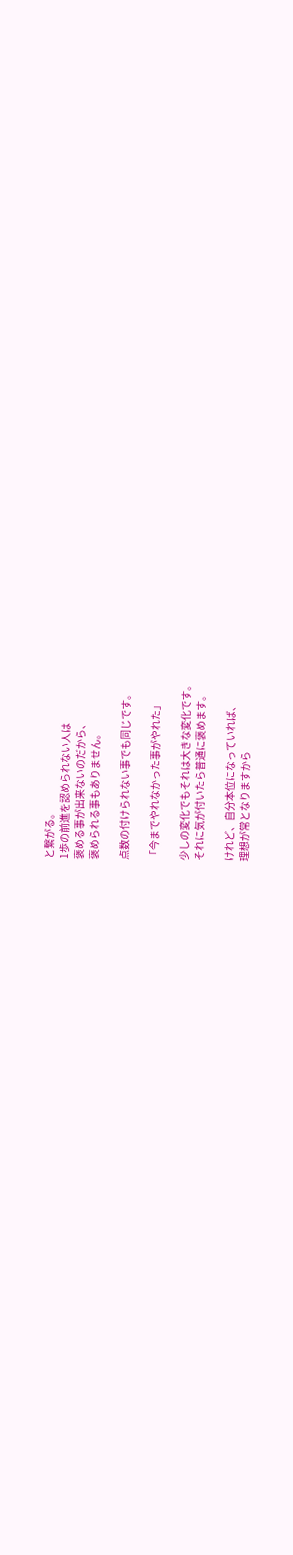と繋がる。
1歩の前進を認められない人は
褒める事が出来ないのだから、
褒められる事もありません。

点数の付けられない事でも同じです。

「今までやれなかった事がやれた」

少しの変化でもそれは大きな変化です。
それに気が付いたら普通に褒めます。

けれど、自分本位になっていれば、
理想が常となりますから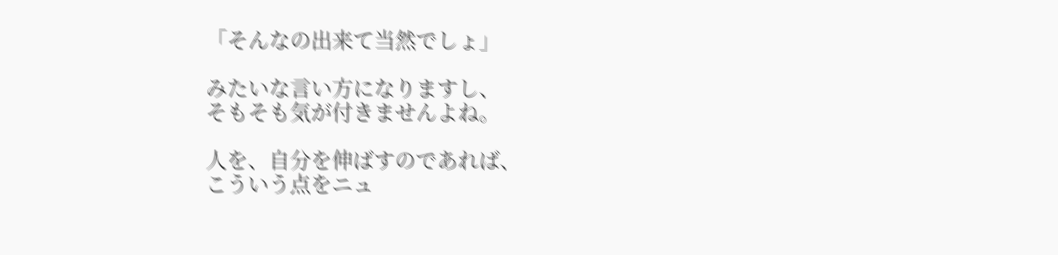「そんなの出来て当然でしょ」

みたいな言い方になりますし、
そもそも気が付きませんよね。

人を、自分を伸ばすのであれば、
こういう点をニュ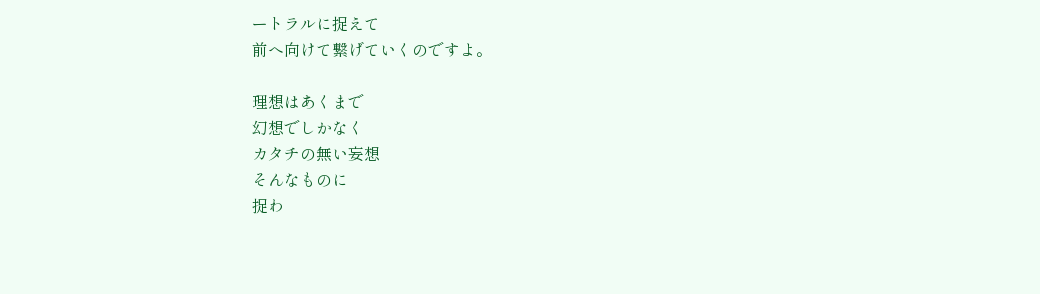ートラルに捉えて
前へ向けて繋げていくのですよ。

理想はあくまで
幻想でしかなく
カタチの無い妄想
そんなものに
捉わ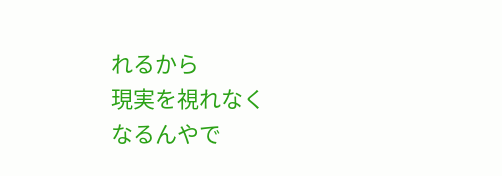れるから
現実を視れなく
なるんやで